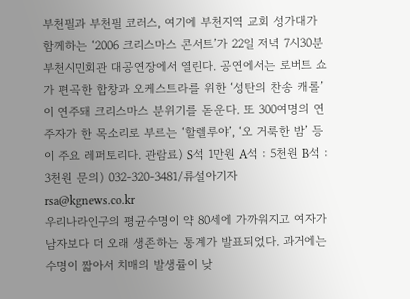부천필과 부천필 코러스, 여기에 부천지역 교회 성가대가 함께하는 ‘2006 크리스마스 콘서트’가 22일 저녁 7시30분 부천시민회관 대공연장에서 열린다. 공연에서는 로버트 쇼가 편곡한 합창과 오케스트라를 위한 ‘성탄의 찬송 캐롤’이 연주돼 크리스마스 분위기를 돋운다. 또 300여명의 연주자가 한 목소리로 부르는 ‘할렐루야’, ‘오 거룩한 밤’ 등이 주요 레퍼토리다. 관람료) S석 1만원 A석 : 5천원 B석 : 3천원 문의) 032-320-3481/류설아기자 rsa@kgnews.co.kr
우리나라인구의 평균수명이 약 80세에 가까워지고 여자가 남자보다 더 오래 생존하는 통계가 발표되었다. 과거에는 수명이 짧아서 치매의 발생률이 낮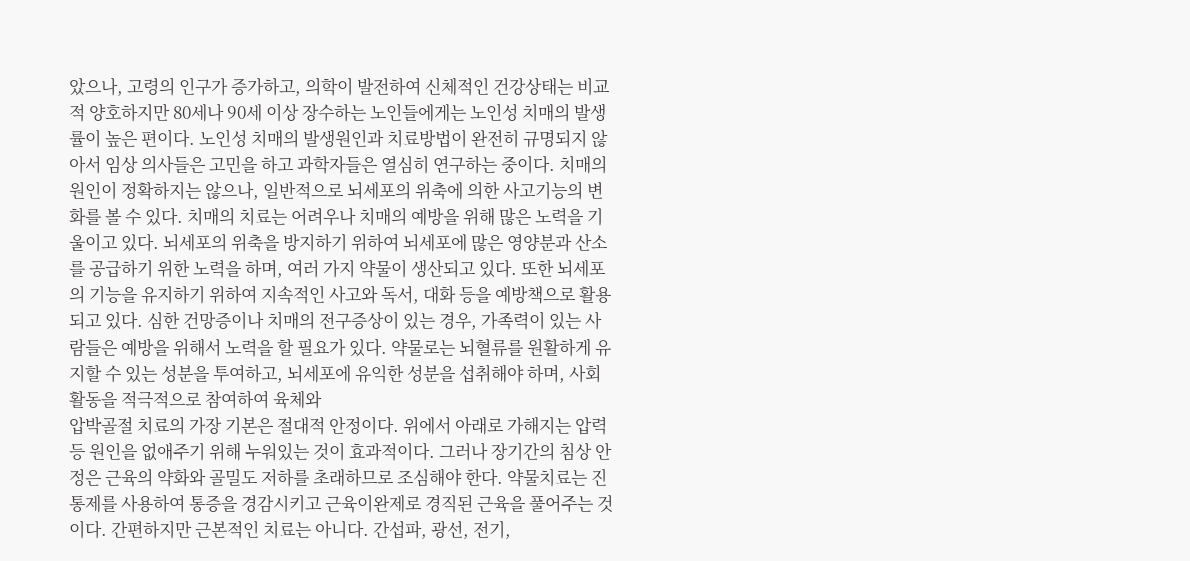았으나, 고령의 인구가 증가하고, 의학이 발전하여 신체적인 건강상태는 비교적 양호하지만 80세나 90세 이상 장수하는 노인들에게는 노인성 치매의 발생률이 높은 편이다. 노인성 치매의 발생원인과 치료방법이 완전히 규명되지 않아서 임상 의사들은 고민을 하고 과학자들은 열심히 연구하는 중이다. 치매의 원인이 정확하지는 않으나, 일반적으로 뇌세포의 위축에 의한 사고기능의 변화를 볼 수 있다. 치매의 치료는 어려우나 치매의 예방을 위해 많은 노력을 기울이고 있다. 뇌세포의 위축을 방지하기 위하여 뇌세포에 많은 영양분과 산소를 공급하기 위한 노력을 하며, 여러 가지 약물이 생산되고 있다. 또한 뇌세포의 기능을 유지하기 위하여 지속적인 사고와 독서, 대화 등을 예방책으로 활용되고 있다. 심한 건망증이나 치매의 전구증상이 있는 경우, 가족력이 있는 사람들은 예방을 위해서 노력을 할 필요가 있다. 약물로는 뇌혈류를 원활하게 유지할 수 있는 성분을 투여하고, 뇌세포에 유익한 성분을 섭취해야 하며, 사회 활동을 적극적으로 참여하여 육체와
압박골절 치료의 가장 기본은 절대적 안정이다. 위에서 아래로 가해지는 압력 등 원인을 없애주기 위해 누워있는 것이 효과적이다. 그러나 장기간의 침상 안정은 근육의 약화와 골밀도 저하를 초래하므로 조심해야 한다. 약물치료는 진통제를 사용하여 통증을 경감시키고 근육이완제로 경직된 근육을 풀어주는 것이다. 간편하지만 근본적인 치료는 아니다. 간섭파, 광선, 전기,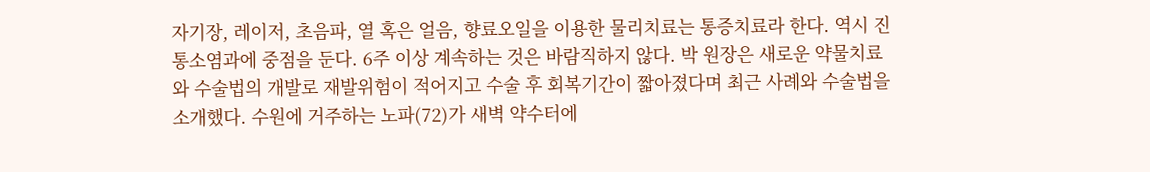자기장, 레이저, 초음파, 열 혹은 얼음, 향료오일을 이용한 물리치료는 통증치료라 한다. 역시 진통소염과에 중점을 둔다. 6주 이상 계속하는 것은 바람직하지 않다. 박 원장은 새로운 약물치료와 수술법의 개발로 재발위험이 적어지고 수술 후 회복기간이 짧아졌다며 최근 사례와 수술법을 소개했다. 수원에 거주하는 노파(72)가 새벽 약수터에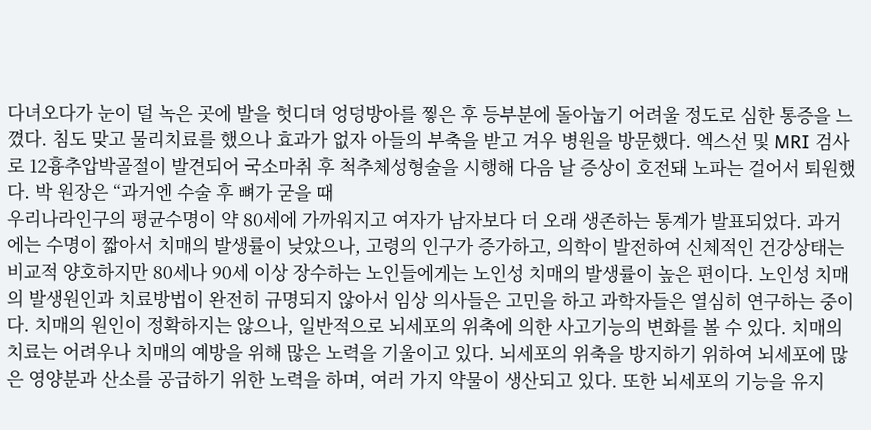다녀오다가 눈이 덜 녹은 곳에 발을 헛디뎌 엉덩방아를 찧은 후 등부분에 돌아눕기 어려울 정도로 심한 통증을 느꼈다. 침도 맞고 물리치료를 했으나 효과가 없자 아들의 부축을 받고 겨우 병원을 방문했다. 엑스선 및 MRI 검사로 12흉추압박골절이 발견되어 국소마취 후 척추체성형술을 시행해 다음 날 증상이 호전돼 노파는 걸어서 퇴원했다. 박 원장은 “과거엔 수술 후 뼈가 굳을 때
우리나라인구의 평균수명이 약 80세에 가까워지고 여자가 남자보다 더 오래 생존하는 통계가 발표되었다. 과거에는 수명이 짧아서 치매의 발생률이 낮았으나, 고령의 인구가 증가하고, 의학이 발전하여 신체적인 건강상태는 비교적 양호하지만 80세나 90세 이상 장수하는 노인들에게는 노인성 치매의 발생률이 높은 편이다. 노인성 치매의 발생원인과 치료방법이 완전히 규명되지 않아서 임상 의사들은 고민을 하고 과학자들은 열심히 연구하는 중이다. 치매의 원인이 정확하지는 않으나, 일반적으로 뇌세포의 위축에 의한 사고기능의 변화를 볼 수 있다. 치매의 치료는 어려우나 치매의 예방을 위해 많은 노력을 기울이고 있다. 뇌세포의 위축을 방지하기 위하여 뇌세포에 많은 영양분과 산소를 공급하기 위한 노력을 하며, 여러 가지 약물이 생산되고 있다. 또한 뇌세포의 기능을 유지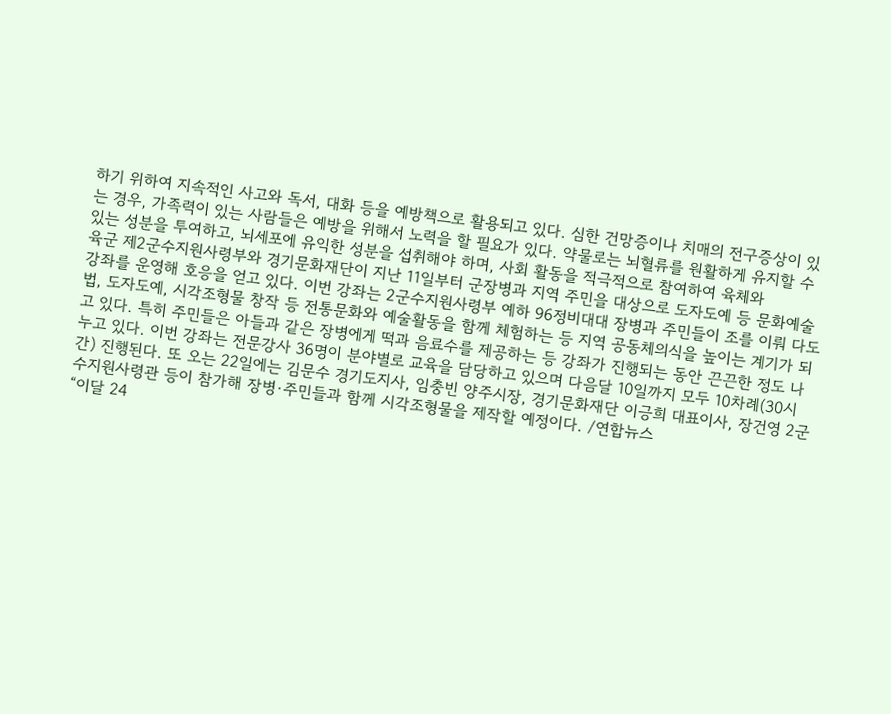하기 위하여 지속적인 사고와 독서, 대화 등을 예방책으로 활용되고 있다. 심한 건망증이나 치매의 전구증상이 있는 경우, 가족력이 있는 사람들은 예방을 위해서 노력을 할 필요가 있다. 약물로는 뇌혈류를 원활하게 유지할 수 있는 성분을 투여하고, 뇌세포에 유익한 성분을 섭취해야 하며, 사회 활동을 적극적으로 참여하여 육체와
육군 제2군수지원사령부와 경기문화재단이 지난 11일부터 군장병과 지역 주민을 대상으로 도자도예 등 문화예술 강좌를 운영해 호응을 얻고 있다. 이번 강좌는 2군수지원사령부 예하 96정비대대 장병과 주민들이 조를 이뤄 다도법, 도자도예, 시각조형물 창작 등 전통문화와 예술활동을 함께 체험하는 등 지역 공동체의식을 높이는 계기가 되고 있다. 특히 주민들은 아들과 같은 장병에게 떡과 음료수를 제공하는 등 강좌가 진행되는 동안 끈끈한 정도 나누고 있다. 이번 강좌는 전문강사 36명이 분야별로 교육을 담당하고 있으며 다음달 10일까지 모두 10차례(30시간) 진행된다. 또 오는 22일에는 김문수 경기도지사, 임충빈 양주시장, 경기문화재단 이긍희 대표이사, 장건영 2군수지원사령관 등이 참가해 장병·주민들과 함께 시각조형물을 제작할 예정이다. /연합뉴스
“이달 24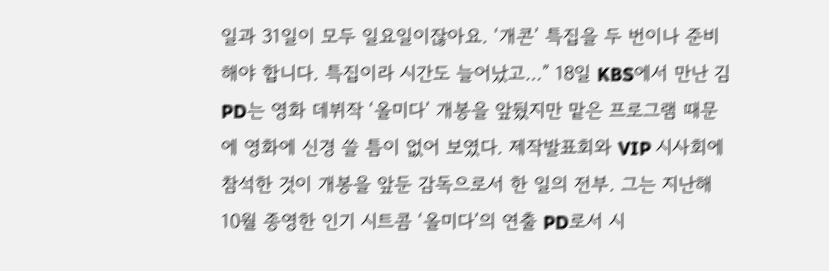일과 31일이 모두 일요일이잖아요. ‘개콘’ 특집을 두 번이나 준비해야 합니다. 특집이라 시간도 늘어났고…” 18일 KBS에서 만난 김 PD는 영화 데뷔작 ‘올미다’ 개봉을 앞뒀지만 맡은 프로그램 때문에 영화에 신경 쓸 틈이 없어 보였다. 제작발표회와 VIP 시사회에 참석한 것이 개봉을 앞둔 감독으로서 한 일의 전부. 그는 지난해 10월 종영한 인기 시트콤 ‘올미다’의 연출 PD로서 시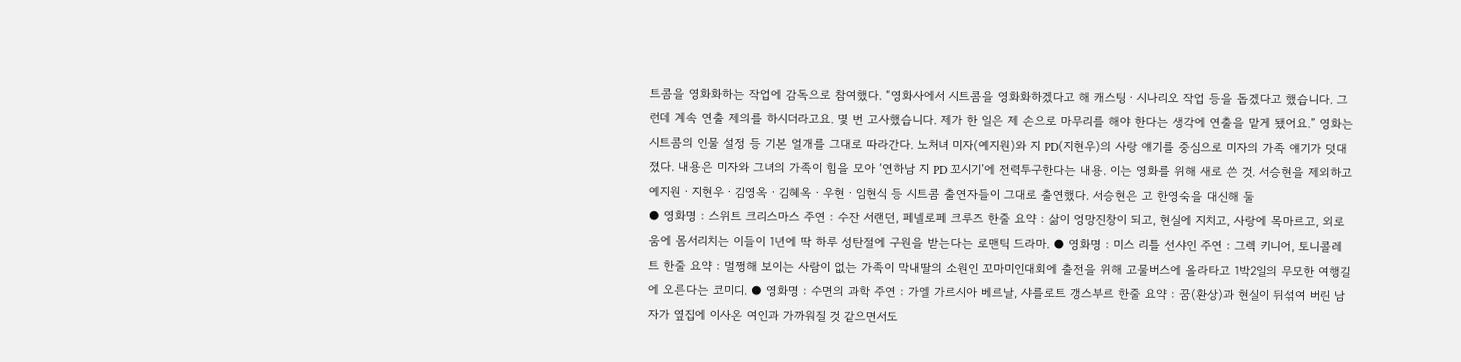트콤을 영화화하는 작업에 감독으로 참여했다. “영화사에서 시트콤을 영화화하겠다고 해 캐스팅ㆍ시나리오 작업 등을 돕겠다고 했습니다. 그런데 계속 연출 제의를 하시더라고요. 몇 번 고사했습니다. 제가 한 일은 제 손으로 마무리를 해야 한다는 생각에 연출을 맡게 됐어요.” 영화는 시트콤의 인물 설정 등 기본 얼개를 그대로 따라간다. 노처녀 미자(예지원)와 지 PD(지현우)의 사랑 얘기를 중심으로 미자의 가족 얘기가 덧대졌다. 내용은 미자와 그녀의 가족이 힘을 모아 ‘연하남 지 PD 꼬시기’에 전력투구한다는 내용. 이는 영화를 위해 새로 쓴 것. 서승현을 제외하고 예지원ㆍ지현우ㆍ김영옥ㆍ김혜옥ㆍ우현ㆍ임현식 등 시트콤 출연자들이 그대로 출연했다. 서승현은 고 한영숙을 대신해 둘
● 영화명 : 스위트 크리스마스 주연 : 수잔 서랜던, 페넬로페 크루즈 한줄 요약 : 삶이 엉망진창이 되고, 현실에 지치고, 사랑에 목마르고, 외로움에 몸서리치는 이들이 1년에 딱 하루 성탄절에 구원을 받는다는 로맨틱 드라마. ● 영화명 : 미스 리틀 선샤인 주연 : 그렉 키니어, 토니콜레트 한줄 요약 : 멀쩡해 보이는 사람이 없는 가족이 막내딸의 소원인 꼬마미인대회에 출전을 위해 고물버스에 올라타고 1박2일의 무모한 여행길에 오른다는 코미디. ● 영화명 : 수면의 과학 주연 : 가엘 가르시아 베르날, 샤를로트 갱스부르 한줄 요약 : 꿈(환상)과 현실이 뒤섞여 버린 남자가 옆집에 이사온 여인과 가까워질 것 같으면서도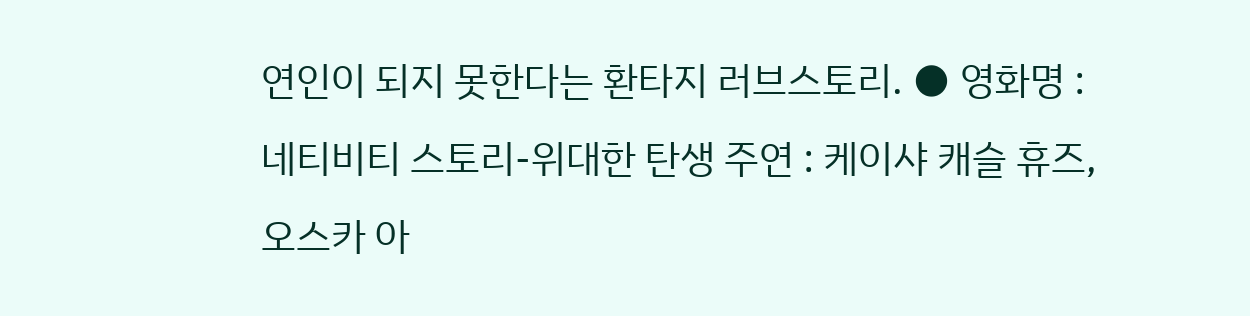연인이 되지 못한다는 환타지 러브스토리. ● 영화명 : 네티비티 스토리-위대한 탄생 주연 : 케이샤 캐슬 휴즈, 오스카 아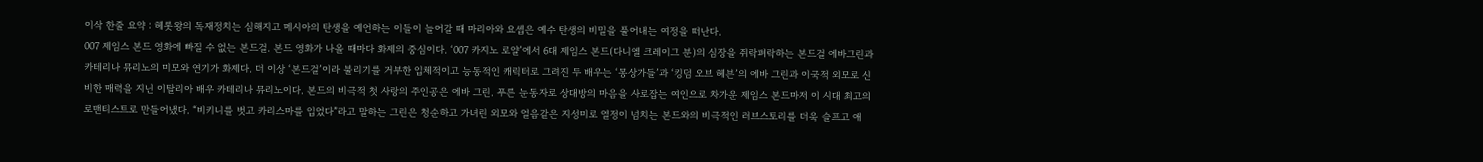이삭 한줄 요약 : 헤롯왕의 독재정치는 심해지고 메시아의 탄생을 예언하는 이들이 늘어갈 때 마리아와 요셉은 예수 탄생의 비밀을 풀어내는 여정을 떠난다.
007 제임스 본드 영화에 빠질 수 없는 본드걸. 본드 영화가 나올 때마다 화제의 중심이다. ‘007 카지노 로얄’에서 6대 제임스 본드(다니엘 크레이그 분)의 심장을 쥐락펴락하는 본드걸 에바그린과 카테리나 뮤리노의 미모와 연기가 화제다. 더 이상 ‘본드걸’이라 불리기를 거부한 입체적이고 능동적인 캐릭터로 그려진 두 배우는 ‘몽상가들’과 ‘킹덤 오브 헤븐’의 에바 그린과 이국적 외모로 신비한 매력을 지닌 이탈리아 배우 카테리나 뮤리노이다. 본드의 비극적 첫 사랑의 주인공은 에바 그린. 푸른 눈동자로 상대방의 마음을 사로잡는 여인으로 차가운 제임스 본드마저 이 시대 최고의 로맨티스트로 만들어냈다. “비키니를 벗고 카리스마를 입었다”라고 말하는 그린은 청순하고 가녀린 외모와 얼음같은 지성미로 열정이 넘치는 본드와의 비극적인 러브스토리를 더욱 슬프고 애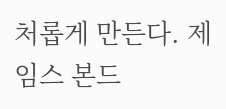처롭게 만든다. 제임스 본드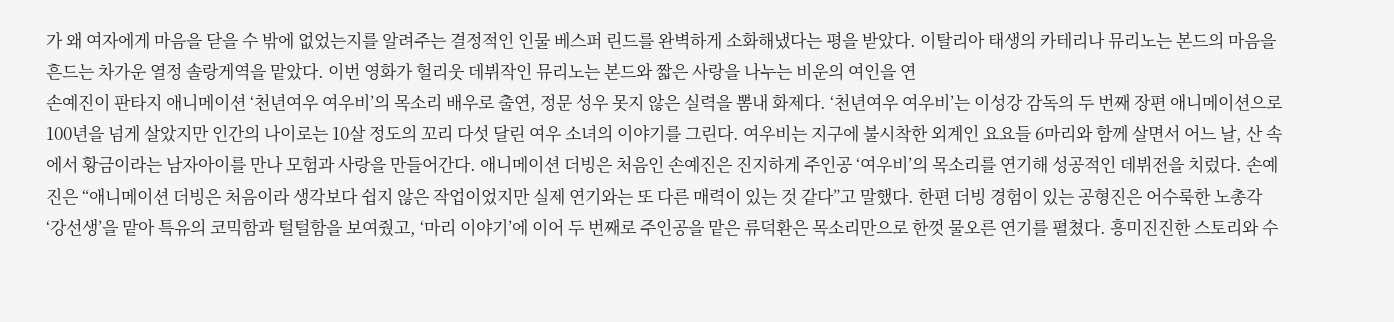가 왜 여자에게 마음을 닫을 수 밖에 없었는지를 알려주는 결정적인 인물 베스퍼 린드를 완벽하게 소화해냈다는 평을 받았다. 이탈리아 태생의 카테리나 뮤리노는 본드의 마음을 흔드는 차가운 열정 솔랑게역을 맡았다. 이번 영화가 헐리웃 데뷔작인 뮤리노는 본드와 짧은 사랑을 나누는 비운의 여인을 연
손예진이 판타지 애니메이션 ‘천년여우 여우비’의 목소리 배우로 출연, 정문 성우 못지 않은 실력을 뽐내 화제다. ‘천년여우 여우비’는 이성강 감독의 두 번째 장편 애니메이션으로 100년을 넘게 살았지만 인간의 나이로는 10살 정도의 꼬리 다섯 달린 여우 소녀의 이야기를 그린다. 여우비는 지구에 불시착한 외계인 요요들 6마리와 함께 살면서 어느 날, 산 속에서 황금이라는 남자아이를 만나 모험과 사랑을 만들어간다. 애니메이션 더빙은 처음인 손예진은 진지하게 주인공 ‘여우비’의 목소리를 연기해 성공적인 데뷔전을 치렀다. 손예진은 “애니메이션 더빙은 처음이라 생각보다 쉽지 않은 작업이었지만 실제 연기와는 또 다른 매력이 있는 것 같다”고 말했다. 한편 더빙 경험이 있는 공형진은 어수룩한 노총각 ‘강선생’을 맡아 특유의 코믹함과 털털함을 보여줬고, ‘마리 이야기’에 이어 두 번째로 주인공을 맡은 류덕환은 목소리만으로 한껏 물오른 연기를 펼쳤다. 흥미진진한 스토리와 수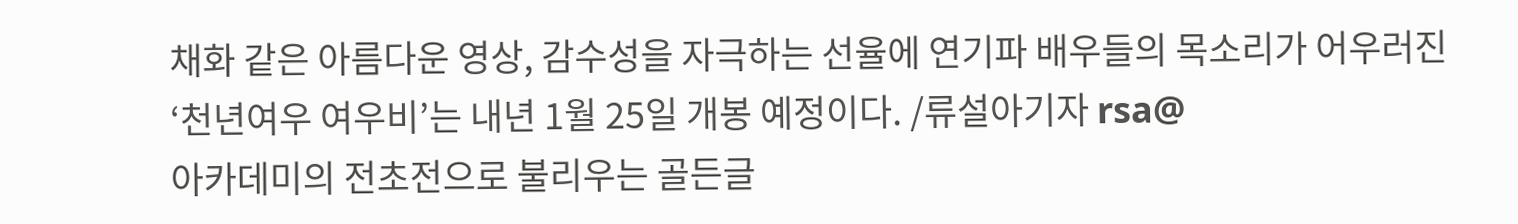채화 같은 아름다운 영상, 감수성을 자극하는 선율에 연기파 배우들의 목소리가 어우러진 ‘천년여우 여우비’는 내년 1월 25일 개봉 예정이다. /류설아기자 rsa@
아카데미의 전초전으로 불리우는 골든글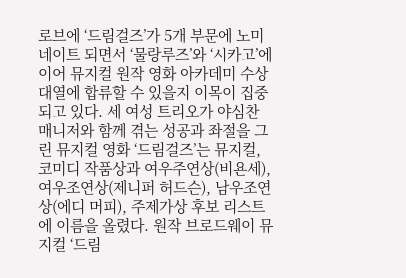로브에 ‘드림걸즈’가 5개 부문에 노미네이트 되면서 ‘물랑루즈’와 ‘시카고’에 이어 뮤지컬 원작 영화 아카데미 수상 대열에 합류할 수 있을지 이목이 집중되고 있다. 세 여성 트리오가 야심찬 매니저와 함께 겪는 성공과 좌절을 그린 뮤지컬 영화 ‘드림걸즈’는 뮤지컬, 코미디 작품상과 여우주연상(비욘세), 여우조연상(제니퍼 허드슨), 남우조연상(에디 머피), 주제가상 후보 리스트에 이름을 올렸다. 원작 브로드웨이 뮤지컬 ‘드림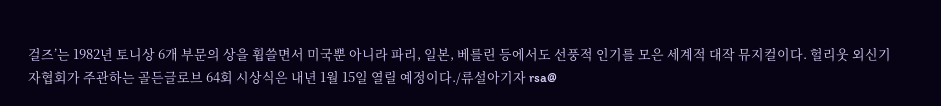걸즈’는 1982년 토니상 6개 부문의 상을 휩쓸면서 미국뿐 아니라 파리, 일본, 베를린 등에서도 선풍적 인기를 모은 세계적 대작 뮤지컬이다. 헐리웃 외신기자협회가 주관하는 골든글로브 64회 시상식은 내년 1월 15일 열릴 예정이다./류설아기자 rsa@